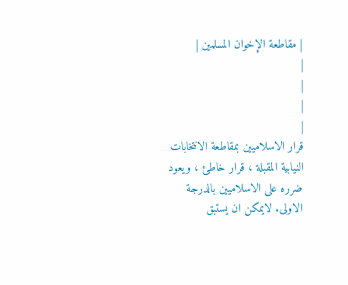| مقاطعة الإخوان المسلمين |
|
|
|
|
قرار الاسلاميين بمقاطعة الانتخابات النيابية المقبلة ، قرار خاطئ ، ويعود ضرره على الاسلاميين بالدرجة الاولى. لايمكن ان يستبق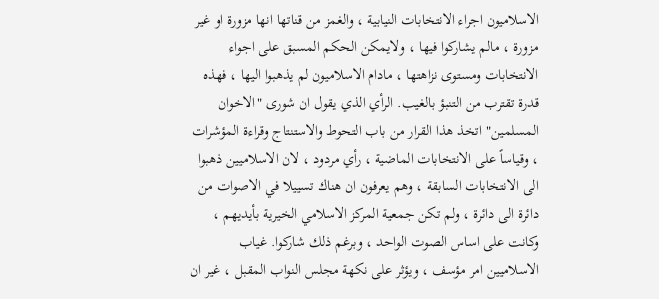الاسلاميون اجراء الانتخابات النيابية ، والغمز من قناتها انها مزورة او غير مزورة ، مالم يشاركوا فيها ، ولايمكن الحكم المسبق على اجواء الانتخابات ومستوى نزاهتها ، مادام الاسلاميون لم يذهبوا اليها ، فهذه قدرة تقترب من التنبؤ بالغيب. الرأي الذي يقول ان شورى "الاخوان المسلمين" اتخذ هذا القرار من باب التحوط والاستنتاج وقراءة المؤشرات ، وقياساً على الانتخابات الماضية ، رأي مردود ، لان الاسلاميين ذهبوا الى الانتخابات السابقة ، وهم يعرفون ان هناك تسييلا في الاصوات من دائرة الى دائرة ، ولم تكن جمعية المركز الاسلامي الخيرية بأيديهم ، وكانت على اساس الصوت الواحد ، وبرغم ذلك شاركوا. غياب الاسلاميين امر مؤسف ، ويؤثر على نكهة مجلس النواب المقبل ، غير ان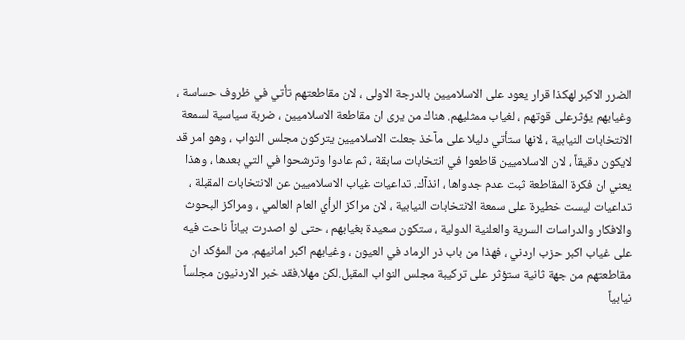الضرر الاكبر لهكذا قرار يعود على الاسلاميين بالدرجة الاولى ، لان مقاطعتهم تأتي في ظروف حساسة ، وغيابهم يؤثرعلى قوتهم ، لغياب ممثليهم. هناك من يرى ان مقاطعة الاسلاميين ، ضربة سياسية لسمعة الانتخابات النيابية ، لانها ستأتي دليلا على مآخذ جعلت الاسلاميين يتركون مجلس النواب ، وهو امر قد لايكون دقيقاً ، لان الاسلاميين قاطعوا في انتخابات سابقة ، ثم عادوا وترشحوا في التي بعدها ، وهذا يعني ان فكرة المقاطعة ثبت عدم جدواها ، انذآك. تداعيات غياب الاسلاميين عن الانتخابات المقبلة ، تداعيات ليست خطيرة على سمعة الانتخابات النيابية ، لان مراكز الرأي العام العالمي ، ومراكز البحوث والافكار والدراسات السرية والعلنية الدولية ، ستكون سعيدة بغيابهم ، حتى لو اصدرت بياناً ناحت فيه على غياب اكبر حزب اردني ، فهذا من باب ذر الرماد في العيون ، وغيابهم اكبر امانيهم. من المؤكد ان مقاطعتهم من جهة ثانية ستؤثر على تركيبة مجلس النواب المقبل.لكن مهلا.فقد خبر الاردنيون مجلساً نيابياً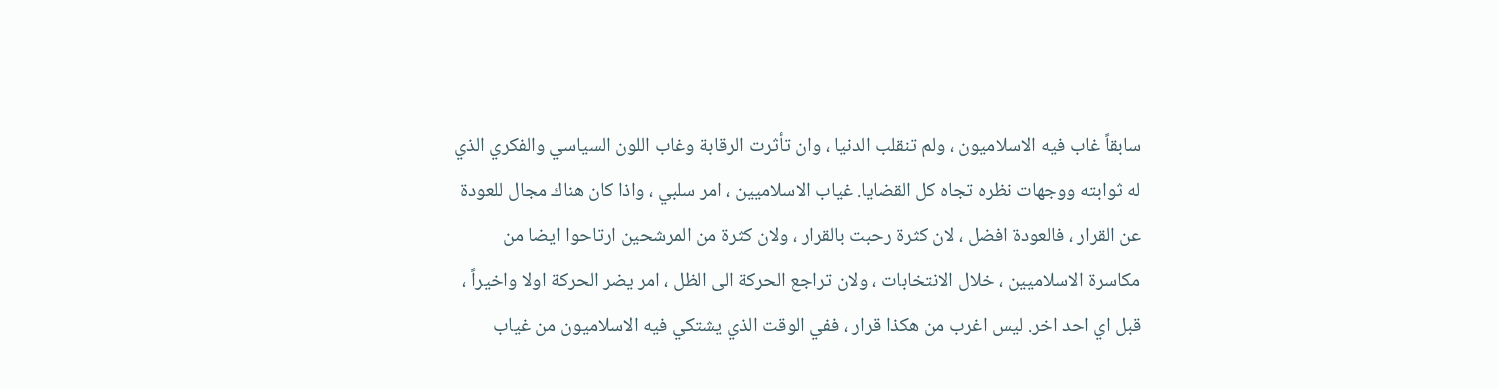سابقاً غاب فيه الاسلاميون ، ولم تنقلب الدنيا ، وان تأثرت الرقابة وغاب اللون السياسي والفكري الذي له ثوابته ووجهات نظره تجاه كل القضايا. غياب الاسلاميين ، امر سلبي ، واذا كان هناك مجال للعودة عن القرار ، فالعودة افضل ، لان كثرة رحبت بالقرار ، ولان كثرة من المرشحين ارتاحوا ايضا من مكاسرة الاسلاميين ، خلال الانتخابات ، ولان تراجع الحركة الى الظل ، امر يضر الحركة اولا واخيراً ، قبل اي احد اخر. ليس اغرب من هكذا قرار ، ففي الوقت الذي يشتكي فيه الاسلاميون من غياب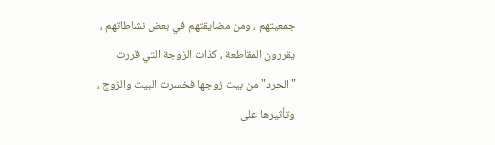جمعيتهم ، ومن مضايقتهم في بعض نشاطاتهم ، يقررون المقاطعة ، كذات الزوجة التي قررت "الحرد" من بيت زوجها فخسرت البيت والزوج ، وتأثيرها على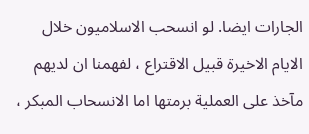الجارات ايضا. لو انسحب الاسلاميون خلال الايام الاخيرة قبيل الاقتراع ، لفهمنا ان لديهم مآخذ على العملية برمتها اما الانسحاب المبكر ،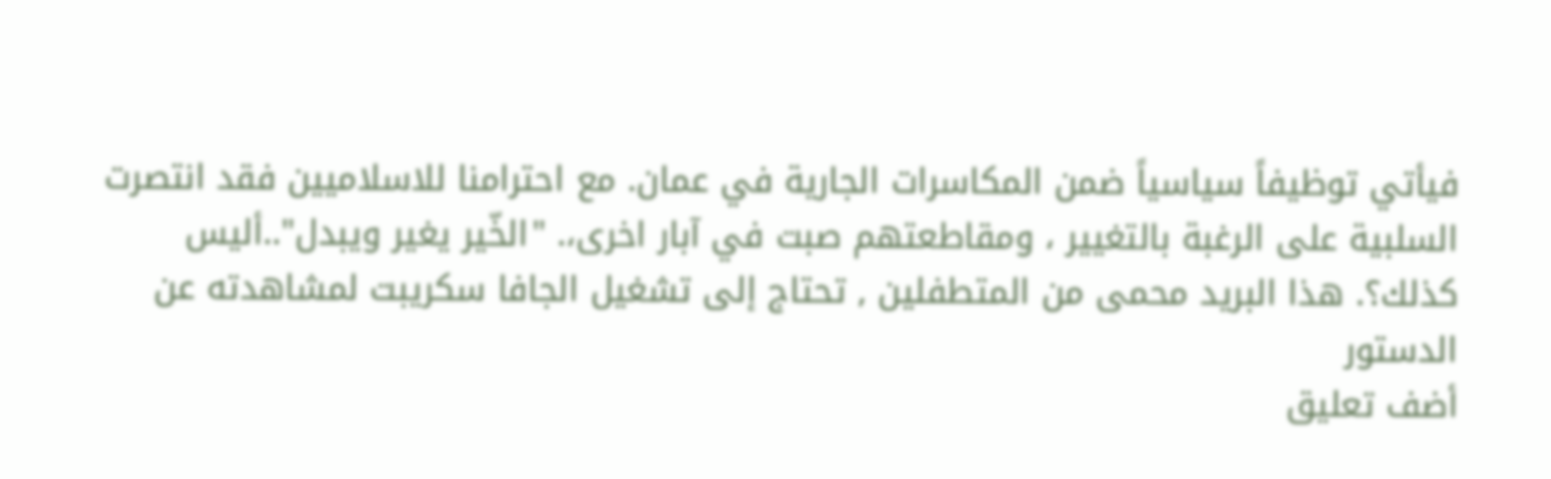فيأتي توظيفاً سياسياً ضمن المكاسرات الجارية في عمان. مع احترامنا للاسلاميين فقد انتصرت السلبية على الرغبة بالتغيير ، ومقاطعتهم صبت في آبار اخرى،. "الخّير يغير ويبدل"..أليس كذلك؟. هذا البريد محمى من المتطفلين , تحتاج إلى تشغيل الجافا سكريبت لمشاهدته عن الدستور
أضف تعليق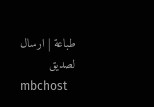طباعة | ارسال لصديق
mbchost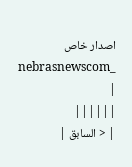اصدار خاص _nebrasnewscom |
||||||
| < السابق |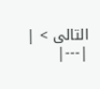التالى > |
|---|